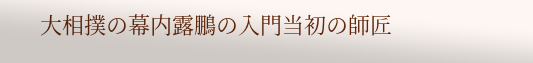大相撲の幕内露鵬の入門当初の師匠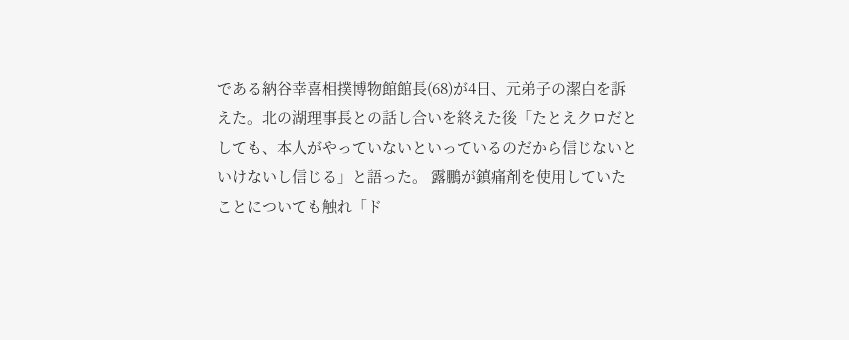である納谷幸喜相撲博物館館長(68)が4日、元弟子の潔白を訴えた。北の湖理事長との話し合いを終えた後「たとえクロだとしても、本人がやっていないといっているのだから信じないといけないし信じる」と語った。 露鵬が鎮痛剤を使用していたことについても触れ「ド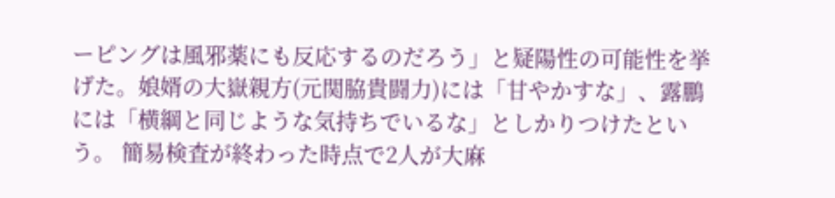ーピングは風邪薬にも反応するのだろう」と疑陽性の可能性を挙げた。娘婿の大嶽親方(元関脇貴闘力)には「甘やかすな」、露鵬には「横綱と同じような気持ちでいるな」としかりつけたという。 簡易検査が終わった時点で2人が大麻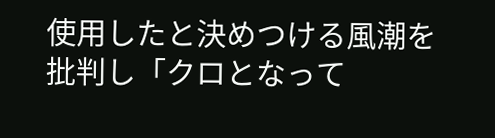使用したと決めつける風潮を批判し「クロとなって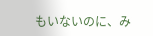もいないのに、み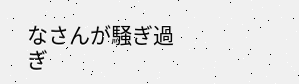なさんが騒ぎ過ぎ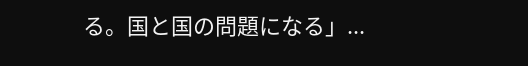る。国と国の問題になる」...